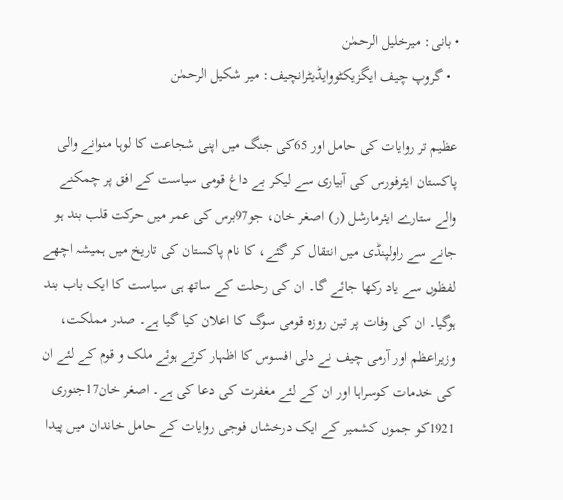• بانی: میرخلیل الرحمٰن
  • گروپ چیف ایگزیکٹووایڈیٹرانچیف: میر شکیل الرحمٰن

عظیم تر روایات کی حامل اور 65کی جنگ میں اپنی شجاعت کا لوہا منوانے والی پاکستان ایئرفورس کی آبیاری سے لیکر بے داغ قومی سیاست کے افق پر چمکنے والے ستارے ایئرمارشل (ر) اصغر خان، جو97برس کی عمر میں حرکت قلب بند ہو جانے سے راولپنڈی میں انتقال کر گئے، کا نام پاکستان کی تاریخ میں ہمیشہ اچھے لفظوں سے یاد رکھا جائے گا۔ ان کی رحلت کے ساتھ ہی سیاست کا ایک باب بند ہوگیا۔ ان کی وفات پر تین روزہ قومی سوگ کا اعلان کیا گیا ہے۔ صدر مملکت، وزیراعظم اور آرمی چیف نے دلی افسوس کا اظہار کرتے ہوئے ملک و قوم کے لئے ان کی خدمات کوسراہا اور ان کے لئے مغفرت کی دعا کی ہے۔ اصغر خان17جنوری 1921کو جموں کشمیر کے ایک درخشاں فوجی روایات کے حامل خاندان میں پیدا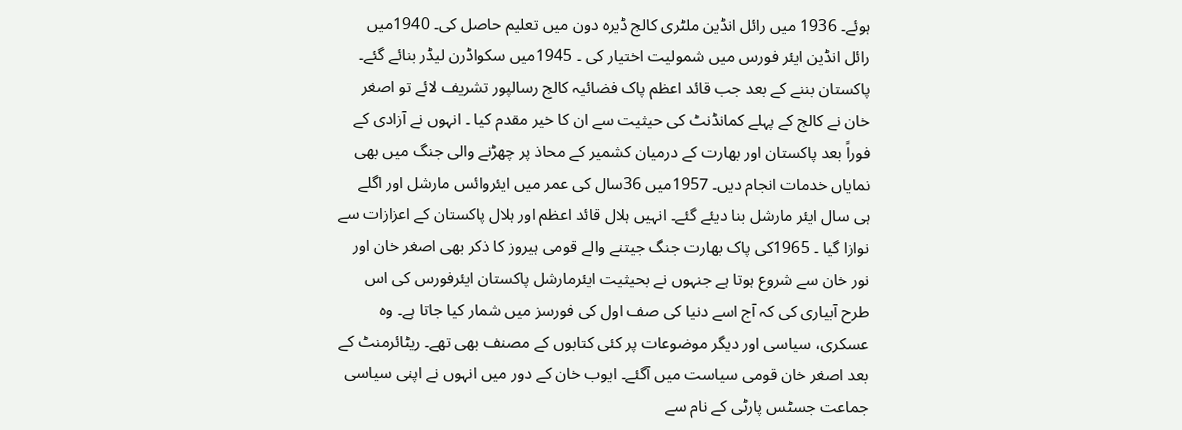ہوئے۔ 1936 میں رائل انڈین ملٹری کالج ڈیرہ دون میں تعلیم حاصل کی۔ 1940میں رائل انڈین ایئر فورس میں شمولیت اختیار کی ۔ 1945میں سکواڈرن لیڈر بنائے گئے۔ پاکستان بننے کے بعد جب قائد اعظم پاک فضائیہ کالج رسالپور تشریف لائے تو اصغر خان نے کالج کے پہلے کمانڈنٹ کی حیثیت سے ان کا خیر مقدم کیا ۔ انہوں نے آزادی کے فوراً بعد پاکستان اور بھارت کے درمیان کشمیر کے محاذ پر چھڑنے والی جنگ میں بھی نمایاں خدمات انجام دیں۔ 1957میں 36سال کی عمر میں ایئروائس مارشل اور اگلے ہی سال ایئر مارشل بنا دیئے گئے۔ انہیں ہلال قائد اعظم اور ہلال پاکستان کے اعزازات سے نوازا گیا ۔ 1965کی پاک بھارت جنگ جیتنے والے قومی ہیروز کا ذکر بھی اصغر خان اور نور خان سے شروع ہوتا ہے جنہوں نے بحیثیت ایئرمارشل پاکستان ایئرفورس کی اس طرح آبیاری کی کہ آج اسے دنیا کی صف اول کی فورسز میں شمار کیا جاتا ہے۔ وہ عسکری، سیاسی اور دیگر موضوعات پر کئی کتابوں کے مصنف بھی تھے۔ ریٹائرمنٹ کے بعد اصغر خان قومی سیاست میں آگئے۔ ایوب خان کے دور میں انہوں نے اپنی سیاسی جماعت جسٹس پارٹی کے نام سے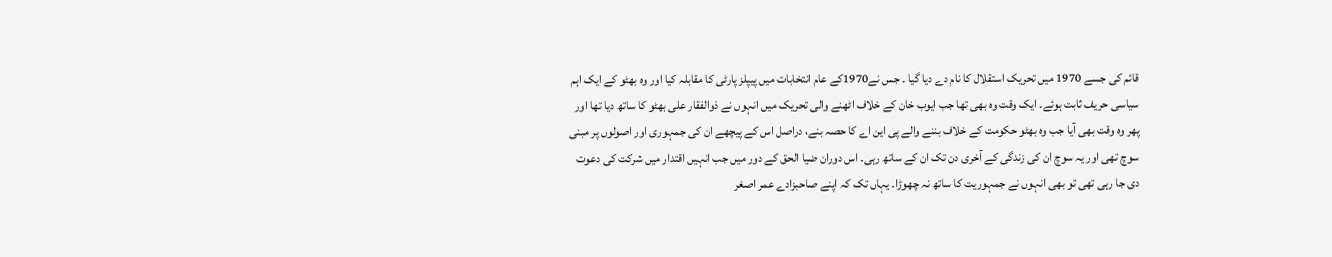قائم کی جسے 1970 میں تحریک استقلال کا نام دے دیا گیا ۔ جس نے1970کے عام انتخابات میں پیپلز پارٹی کا مقابلہ کیا اور وہ بھٹو کے ایک اہم سیاسی حریف ثابت ہوئے۔ ایک وقت وہ بھی تھا جب ایوب خان کے خلاف اٹھنے والی تحریک میں انہوں نے ذوالفقار علی بھٹو کا ساتھ دیا تھا اور پھر وہ وقت بھی آیا جب وہ بھٹو حکومت کے خلاف بننے والے پی این اے کا حصہ بنے، دراصل اس کے پیچھے ان کی جمہوری اور اصولوں پر مبنی سوچ تھی اور یہ سوچ ان کی زندگی کے آخری دن تک ان کے ساتھ رہی۔ اس دوران ضیا الحق کے دور میں جب انہیں اقتدار میں شرکت کی دعوت دی جا رہی تھی تو بھی انہوں نے جمہوریت کا ساتھ نہ چھوڑا۔ یہاں تک کہ اپنے صاحبزادے عمر اصغر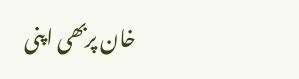خان پربھی اپنی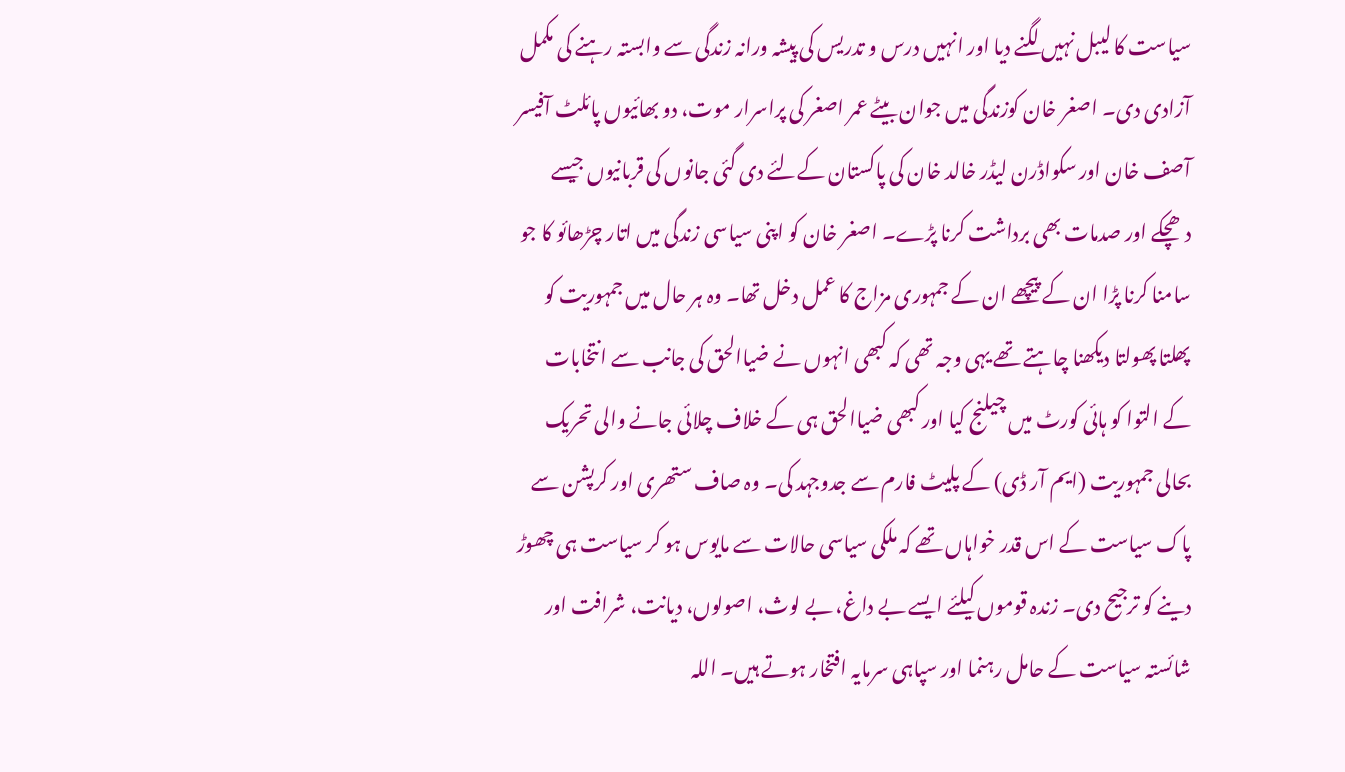سیاست کا لیبل نہیں لگنے دیا اور انہیں درس و تدریس کی پیشہ ورانہ زندگی سے وابستہ رہنے کی مکمل آزادی دی۔ اصغر خان کوزندگی میں جوان بیٹے عمر اصغر کی پراسرار موت، دو بھائیوں پائلٹ آفیسر آصف خان اور سکواڈرن لیڈر خالد خان کی پاکستان کےلئے دی گئی جانوں کی قربانیوں جیسے دھچکے اور صدمات بھی برداشت کرنا پڑے۔ اصغر خان کو اپنی سیاسی زندگی میں اتار چڑھائو کا جو سامنا کرنا پڑا ان کے پیچھے ان کے جمہوری مزاج کا عمل دخل تھا۔ وہ ہر حال میں جمہوریت کو پھلتا پھولتا دیکھنا چاہتے تھے یہی وجہ تھی کہ کبھی انہوں نے ضیاالحق کی جانب سے انتخابات کے التوا کو ہائی کورٹ میں چیلنج کیا اور کبھی ضیاالحق ہی کے خلاف چلائی جانے والی تحریک بحالی جمہوریت (ایم آر ڈی) کے پلیٹ فارم سے جدوجہد کی۔ وہ صاف ستھری اور کرپشن سے پاک سیاست کے اس قدر خواہاں تھے کہ ملکی سیاسی حالات سے مایوس ہو کر سیاست ہی چھوڑ دینے کو ترجیح دی۔ زندہ قوموں کیلئے ایسے بے داغ، بے لوث، اصولوں، دیانت، شرافت اور شائستہ سیاست کے حامل رہنما اور سپاہی سرمایہ افتخار ہوتے ہیں۔ اللہ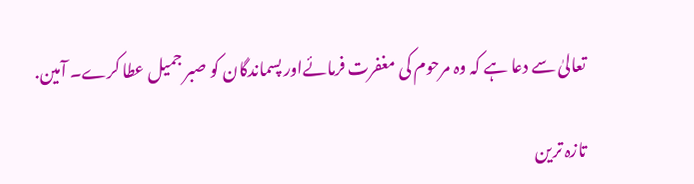تعالیٰ سے دعا ہے کہ وہ مرحوم کی مغفرت فرمائےاور پسماندگان کو صبر جمیل عطا کرے۔ آمین.

تازہ ترین